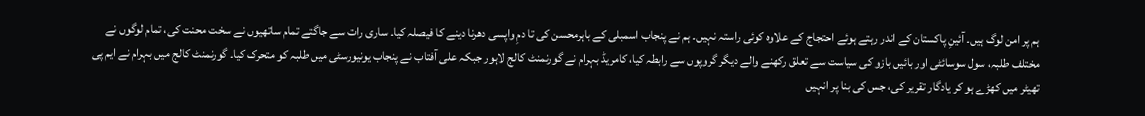ہم پر امن لوگ ہیں۔ آئینِ پاکستان کے اندر رہتے ہوئے احتجاج کے علاوہ کوئی راستہ نہیں۔ ہم نے پنجاب اسمبلی کے باہرمحسن کی تا دمِ واپسی دھرنا دینے کا فیصلہ کیا۔ ساری رات سے جاگتے تمام ساتھیوں نے سخت محنت کی، تمام لوگوں نے مختلف طلبہ، سول سوسائٹی اور بائیں بازو کی سیاست سے تعلق رکھنے والے دیگر گروپوں سے رابطہ کیا، کامریڈ بہرام نے گورنمنٹ کالج لاہور جبکہ علی آفتاب نے پنجاب یونیورسٹی میں طلبہ کو متحرک کیا۔ گورنمنٹ کالج میں بہرام نے ایم پی تھیٹر میں کھڑے ہو کر یادگار تقریر کی، جس کی بنا پر انہیں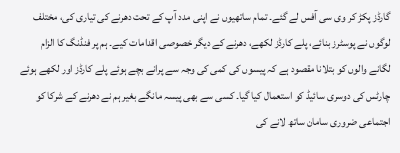گارڈز پکڑ کر وی سی آفس لے گئے۔ تمام ساتھیوں نے اپنی مدد آپ کے تحت دھرنے کی تیاری کی، مختلف لوگوں نے پوسٹرز بنائے، پلے کارڈز لکھے، دھرنے کے دیگر خصوصی اقدامات کیے۔ ہم پر فنڈنگ کا الزام لگانے والوں کو بتلانا مقصود ہے کہ پیسوں کی کمی کی وجہ سے پرانے بچے ہوئے پلے کارڈز اور لکھے ہوئے چارٹس کی دوسری سائیڈ کو استعمال کیا گیا۔ کسی سے بھی پیسہ مانگے بغیر ہم نے دھرنے کے شرکا کو اجتماعی ضروری سامان ساتھ لانے کی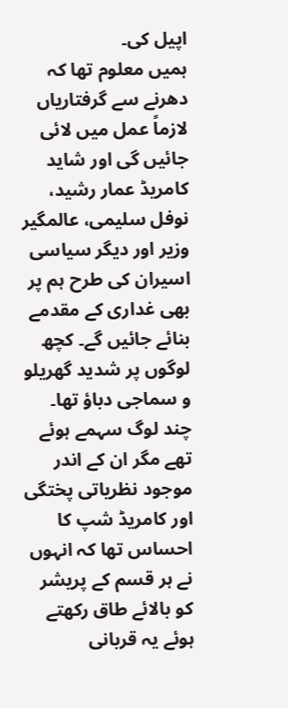اپیل کی۔
ہمیں معلوم تھا کہ دھرنے سے گرفتاریاں لازماً عمل میں لائی جائیں گی اور شاید کامریڈ عمار رشید، نوفل سلیمی، عالمگیر وزیر اور دیگر سیاسی اسیران کی طرح ہم پر بھی غداری کے مقدمے بنائے جائیں گے۔ کچھ لوگوں پر شدید گھریلو و سماجی دباؤ تھا۔ چند لوگ سہمے ہوئے تھے مگر ان کے اندر موجود نظریاتی پختگی اور کامریڈ شپ کا احساس تھا کہ انہوں نے ہر قسم کے پریشر کو بالائے طاق رکھتے ہوئے یہ قربانی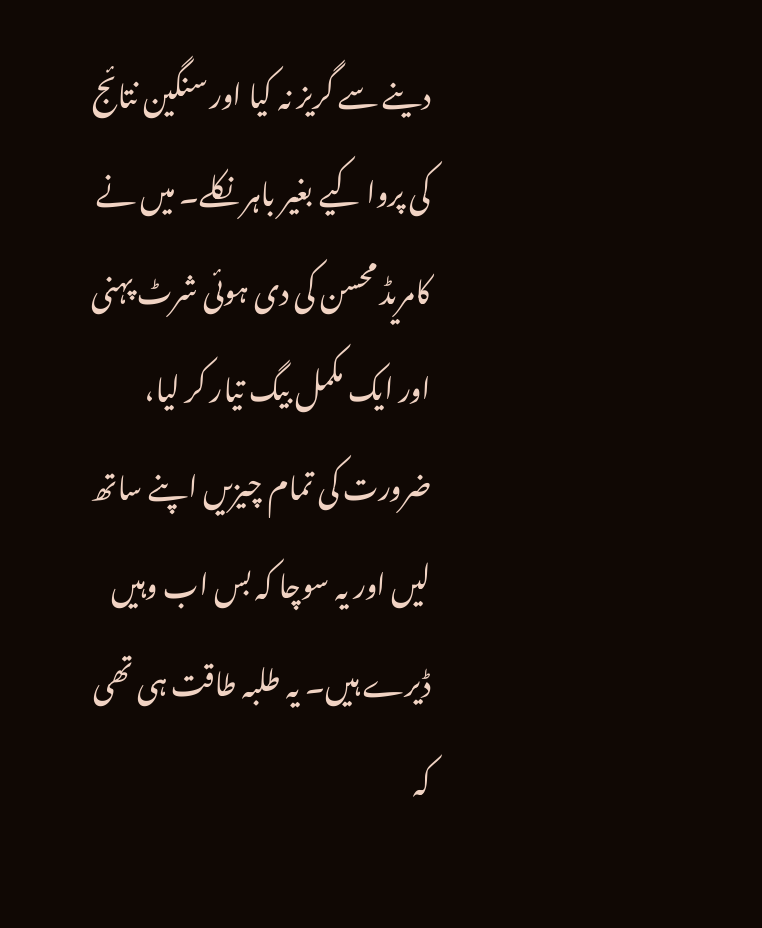دینے سے گریز نہ کیا اور سنگین نتائج کی پروا کیے بغیر باہر نکلے۔ میں نے کامریڈ محسن کی دی ہوئی شرٹ پہنی اور ایک مکمل بیگ تیار کر لیا، ضرورت کی تمام چیزیں اپنے ساتھ لیں اور یہ سوچا کہ بس اب وہیں ڈیرے ہیں۔ یہ طلبہ طاقت ہی تھی کہ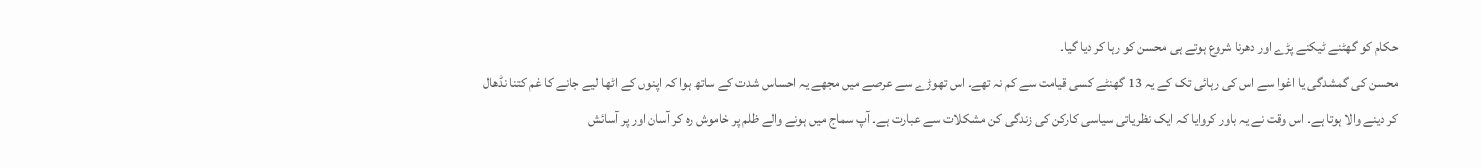حکام کو گھٹنے ٹیکنے پڑے اور دھرنا شروع ہوتے ہی محسن کو رہا کر دیا گیا۔
محسن کی گمشدگی یا اغوا سے اس کی رہائی تک کے یہ 13 گھنٹے کسی قیامت سے کم نہ تھے۔ اس تھوڑے سے عرصے میں مجھے یہ احساس شدت کے ساتھ ہوا کہ اپنوں کے اٹھا لیے جانے کا غم کتنا نڈھال کر دینے والا ہوتا ہے۔ اس وقت نے یہ باور کروایا کہ ایک نظریاتی سیاسی کارکن کی زندگی کن مشکلات سے عبارت ہے۔ آپ سماج میں ہونے والے ظلم پر خاموش رہ کر آسان اور پر آسائش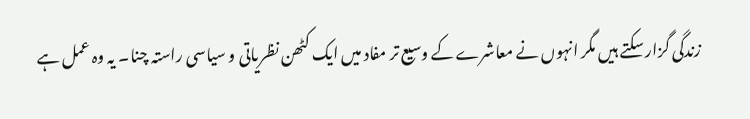زندگی گزار سکتے ہیں مگر انہوں نے معاشرے کے وسیع تر مفاد میں ایک کٹھن نظریاتی و سیاسی راستہ چنا۔ یہ وہ عمل ہے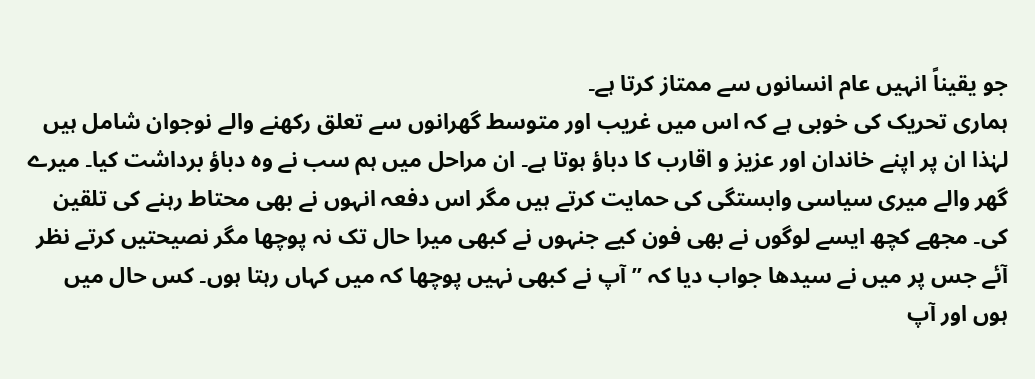جو یقیناً انہیں عام انسانوں سے ممتاز کرتا ہے۔
ہماری تحریک کی خوبی ہے کہ اس میں غریب اور متوسط گھرانوں سے تعلق رکھنے والے نوجوان شامل ہیں لہٰذا ان پر اپنے خاندان اور عزیز و اقارب کا دباؤ ہوتا ہے۔ ان مراحل میں ہم سب نے وہ دباؤ برداشت کیا۔ میرے گھر والے میری سیاسی وابستگی کی حمایت کرتے ہیں مگر اس دفعہ انہوں نے بھی محتاط رہنے کی تلقین کی۔ مجھے کچھ ایسے لوگوں نے بھی فون کیے جنہوں نے کبھی میرا حال تک نہ پوچھا مگر نصیحتیں کرتے نظر آئے جس پر میں نے سیدھا جواب دیا کہ ’’آپ نے کبھی نہیں پوچھا کہ میں کہاں رہتا ہوں۔ کس حال میں ہوں اور آپ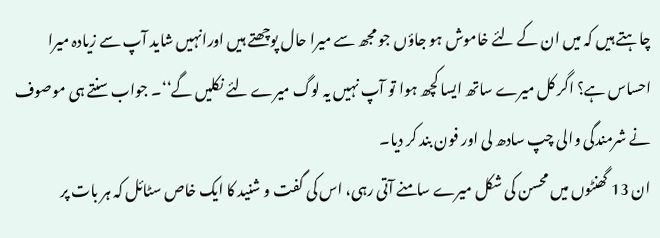چاہتے ہیں کہ میں ان کے لئے خاموش ہو جاؤں جو مجھ سے میرا حال پوچھتے ہیں اورانہیں شاید آپ سے زیادہ میرا احساس ہے؟ اگر کل میرے ساتھ ایسا کچھ ہوا تو آپ نہیں یہ لوگ میرے لئے نکلیں گے‘‘۔ جواب سنتے ہی موصوف نے شرمندگی والی چپ سادھ لی اور فون بند کر دیا۔
ان 13 گھنٹوں میں محسن کی شکل میرے سامنے آتی رہی، اس کی گفت و شنید کا ایک خاص سٹائل کہ ہر بات پر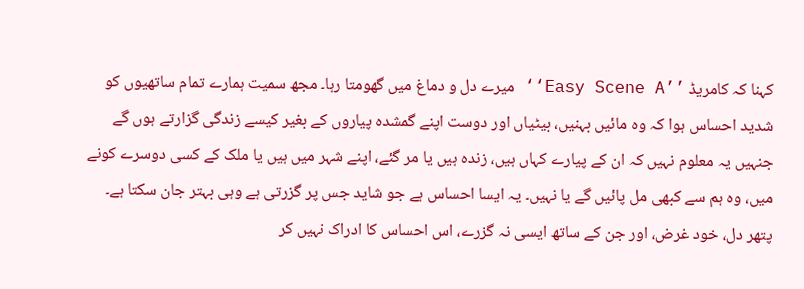کہنا کہ کامریڈ ’’Easy Scene A‘‘ میرے دل و دماغ میں گھومتا رہا۔ مجھ سمیت ہمارے تمام ساتھیوں کو شدید احساس ہوا کہ وہ مائیں بہنیں، بیٹیاں اور دوست اپنے گمشدہ پیاروں کے بغیر کیسے زندگی گزارتے ہوں گے جنہیں یہ معلوم نہیں کہ ان کے پیارے کہاں ہیں، زندہ ہیں یا مر گئے، اپنے شہر میں ہیں یا ملک کے کسی دوسرے کونے میں، وہ ہم سے کبھی مل پائیں گے یا نہیں۔ یہ ایسا احساس ہے جو شاید جس پر گزرتی ہے وہی بہتر جان سکتا ہے۔
پتھر دل، خود غرض، اور جن کے ساتھ ایسی نہ گزرے، اس احساس کا ادراک نہیں کر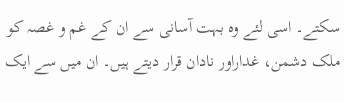سکتے۔ اسی لئے وہ بہت آسانی سے ان کے غم و غصہ کو ملک دشمن، غداراور نادان قرار دیتے ہیں۔ ان میں سے ایک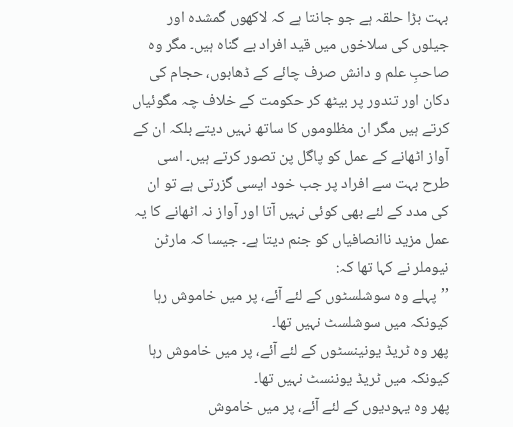بہت بڑا حلقہ ہے جو جانتا ہے کہ لاکھوں گمشدہ اور جیلوں کی سلاخوں میں قید افراد بے گناہ ہیں۔ مگر وہ صاحبِ علم و دانش صرف چائے کے ڈھابوں، حجام کی دکان اور تندور پر بیٹھ کر حکومت کے خلاف چہ مگوئیاں کرتے ہیں مگر ان مظلوموں کا ساتھ نہیں دیتے بلکہ ان کے آواز اٹھانے کے عمل کو پاگل پن تصور کرتے ہیں۔ اسی طرح بہت سے افراد پر جب خود ایسی گزرتی ہے تو ان کی مدد کے لئے بھی کوئی نہیں آتا اور آواز نہ اٹھانے کا یہ عمل مزید ناانصافیاں کو جنم دیتا ہے۔ جیسا کہ مارٹن نیوملر نے کہا تھا کہ:
’’پہلے وہ سوشلسٹوں کے لئے آئے، پر میں خاموش رہا کیونکہ میں سوشلسٹ نہیں تھا۔
پھر وہ ٹریڈ یونینسٹوں کے لئے آئے، پر میں خاموش رہا کیونکہ میں ٹریڈ یوننسٹ نہیں تھا۔
پھر وہ یہودیوں کے لئے آئے، پر میں خاموش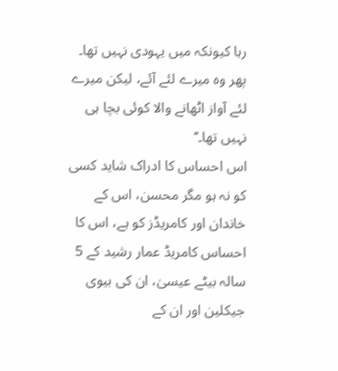رہا کیونکہ میں یہودی نہیں تھا۔
پھر وہ میرے لئے آئے، لیکن میرے لئے آواز اٹھانے والا کوئی بچا ہی نہیں تھا۔‘‘
اس احساس کا ادراک شاید کسی کو نہ ہو مگر محسن، اس کے خاندان اور کامریڈز کو ہے، اس کا احساس کامریڈ عمار رشید کے 5 سالہ بیٹے عیسیٰ، ان کی بیوی جیکلین اور ان کے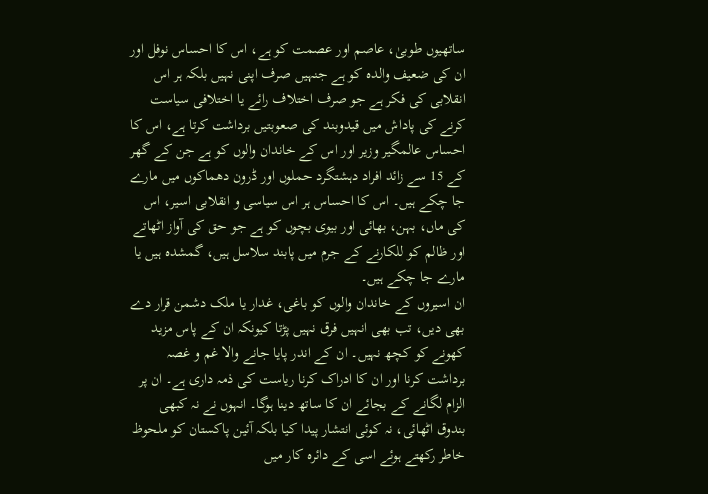ساتھیوں طوبیٰ، عاصم اور عصمت کو ہے، اس کا احساس نوفل اور ان کی ضعیف والدہ کو ہے جنہیں صرف اپنی نہیں بلکہ ہر اس انقلابی کی فکر ہے جو صرف اختلاف رائے یا اختلافی سیاست کرنے کی پاداش میں قیدوبند کی صعوبتیں برداشت کرتا ہے، اس کا احساس عالمگیر وزیر اور اس کے خاندان والوں کو ہے جن کے گھر کے 15 سے زائد افراد دہشتگرد حملوں اور ڈرون دھماکوں میں مارے جا چکے ہیں۔ اس کا احساس ہر اس سیاسی و انقلابی اسیر، اس کی ماں، بہن، بھائی اور بیوی بچوں کو ہے جو حق کی آواز اٹھاتے اور ظالم کو للکارنے کے جرم میں پابند سلاسل ہیں، گمشدہ ہیں یا مارے جا چکے ہیں۔
ان اسیروں کے خاندان والوں کو باغی، غدار یا ملک دشمن قرار دے بھی دیں، تب بھی انہیں فرق نہیں پڑتا کیونکہ ان کے پاس مزید کھونے کو کچھ نہیں۔ ان کے اندر پایا جانے والا غم و غصہ برداشت کرنا اور ان کا ادراک کرنا ریاست کی ذمہ داری ہے۔ ان پر الزام لگانے کے بجائے ان کا ساتھ دینا ہوگا۔ انہوں نے نہ کبھی بندوق اٹھائی، نہ کوئی انتشار پیدا کیا بلکہ آئین پاکستان کو ملحوظ خاطر رکھتے ہوئے اسی کے دائرہ کار میں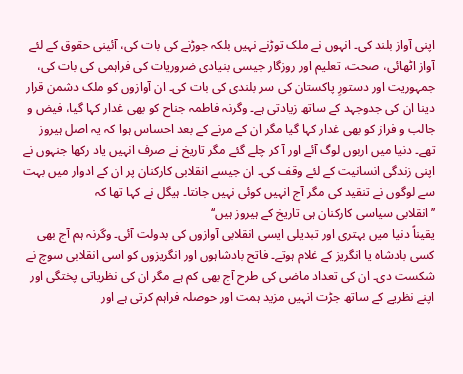اپنی آواز بلند کی۔ انہوں نے ملک توڑنے نہیں بلکہ جوڑنے کی بات کی، آئینی حقوق کے لئے آواز اٹھائی، صحت، تعلیم اور روزگار جیسی بنیادی ضروریات کی فراہمی کی بات کی، جمہوریت اور دستورِ پاکستان کی سر بلندی کی بات کی۔ ان آوازوں کو ملک دشمن قرار دینا ان کی جدوجہد کے ساتھ زیادتی ہے۔ وگرنہ فاطمہ جناح کو بھی غدار کہا گیا، فیض و جالب و فراز کو بھی غدار کہا گیا مگر ان کے مرنے کے بعد احساس ہوا کہ یہ اصل ہیروز تھے۔ دنیا میں اربوں لوگ آئے اور آ کر چلے گئے مگر تاریخ نے صرف انہیں یاد رکھا جنہوں نے اپنی زندگی انسانیت کے لئے وقف کی۔ ان جیسے انقلابی کارکنان پر ان کے ادوار میں بہت سے لوگوں نے تنقید کی مگر آج انہیں کوئی نہیں جانتا۔ ہیگل نے کہا تھا کہ
’’انقلابی سیاسی کارکنان ہی تاریخ کے ہیروز ہیں‘‘
یقیناً دنیا میں بہتری اور تبدیلی ایسی انقلابی آوازوں کی بدولت آئی۔ وگرنہ ہم آج بھی کسی بادشاہ یا انگریز کے غلام ہوتے۔ فاتح بادشاہوں اور انگریزوں کو اسی انقلابی سوچ نے شکست دی۔ ان کی تعداد ماضی کی طرح آج بھی کم ہے مگر ان کی نظریاتی پختگی اور اپنے نظریے کے ساتھ جڑت انہیں مزید ہمت اور حوصلہ فراہم کرتی ہے اور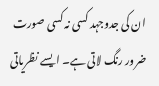ان کی جدوجہد کسی نہ کسی صورت ضرور رنگ لاتی ہے۔ ایسے نظریاتی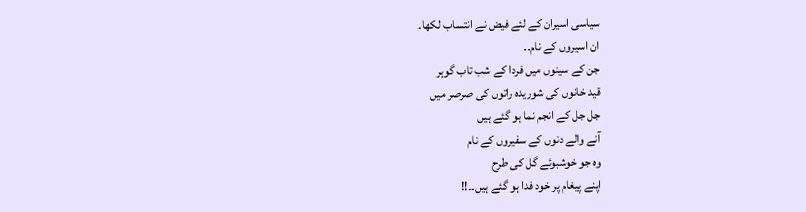سیاسی اسیران کے لئے فیض نے انتساب لکھا۔
ان اسیروں کے نام۔۔
جن کے سینوں میں فردا کے شب تاب گوہر
قید خانوں کی شوریدہ راتوں کی صرصر میں
جل جل کے انجم نما ہو گئے ہیں
آنے والے دنوں کے سفیروں کے نام
وہ جو خوشبوئے گل کی طرح
اپنے پیغام پر خود فدا ہو گئے ہیں۔۔!!